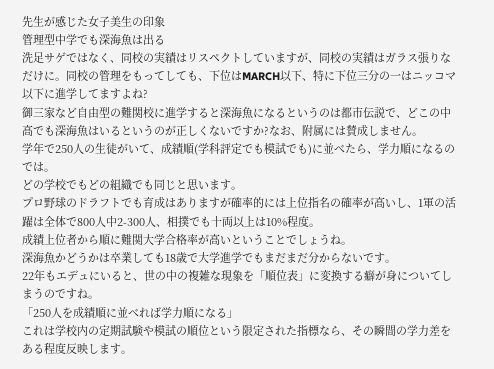先生が感じた女子美生の印象
管理型中学でも深海魚は出る
洗足サゲではなく、同校の実績はリスペクトしていますが、同校の実績はガラス張りなだけに。同校の管理をもってしても、下位はMARCH以下、特に下位三分の一はニッコマ以下に進学してますよね?
御三家など自由型の難関校に進学すると深海魚になるというのは都市伝説で、どこの中高でも深海魚はいるというのが正しくないですか?なお、附属には賛成しません。
学年で250人の生徒がいて、成績順(学科評定でも模試でも)に並べたら、学力順になるのでは。
どの学校でもどの組織でも同じと思います。
プロ野球のドラフトでも育成はありますが確率的には上位指名の確率が高いし、1軍の活躍は全体で800人中2-300人、相撲でも十両以上は10%程度。
成績上位者から順に難関大学合格率が高いということでしょうね。
深海魚かどうかは卒業しても18歳で大学進学でもまだまだ分からないです。
22年もエデュにいると、世の中の複雑な現象を「順位表」に変換する癖が身についてしまうのですね。
「250人を成績順に並べれば学力順になる」
これは学校内の定期試験や模試の順位という限定された指標なら、その瞬間の学力差をある程度反映します。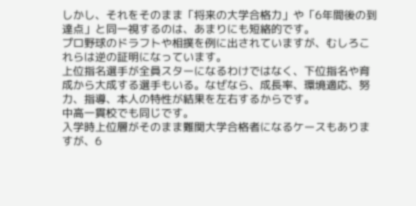しかし、それをそのまま「将来の大学合格力」や「6年間後の到達点」と同一視するのは、あまりにも短絡的です。
プロ野球のドラフトや相撲を例に出されていますが、むしろこれらは逆の証明になっています。
上位指名選手が全員スターになるわけではなく、下位指名や育成から大成する選手もいる。なぜなら、成長率、環境適応、努力、指導、本人の特性が結果を左右するからです。
中高一貫校でも同じです。
入学時上位層がそのまま難関大学合格者になるケースもありますが、6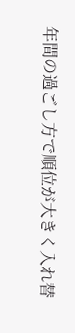年間の過ごし方で順位が大きく入れ替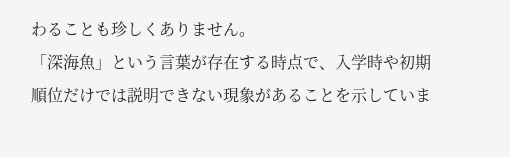わることも珍しくありません。
「深海魚」という言葉が存在する時点で、入学時や初期順位だけでは説明できない現象があることを示していま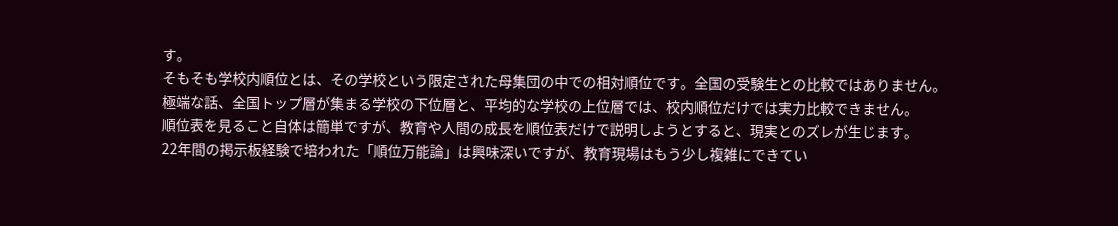す。
そもそも学校内順位とは、その学校という限定された母集団の中での相対順位です。全国の受験生との比較ではありません。
極端な話、全国トップ層が集まる学校の下位層と、平均的な学校の上位層では、校内順位だけでは実力比較できません。
順位表を見ること自体は簡単ですが、教育や人間の成長を順位表だけで説明しようとすると、現実とのズレが生じます。
22年間の掲示板経験で培われた「順位万能論」は興味深いですが、教育現場はもう少し複雑にできてい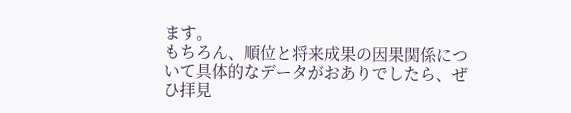ます。
もちろん、順位と将来成果の因果関係について具体的なデータがおありでしたら、ぜひ拝見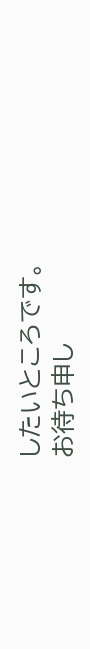したいところです。
お待ち申し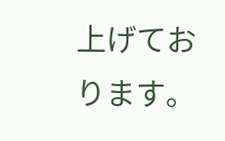上げております。